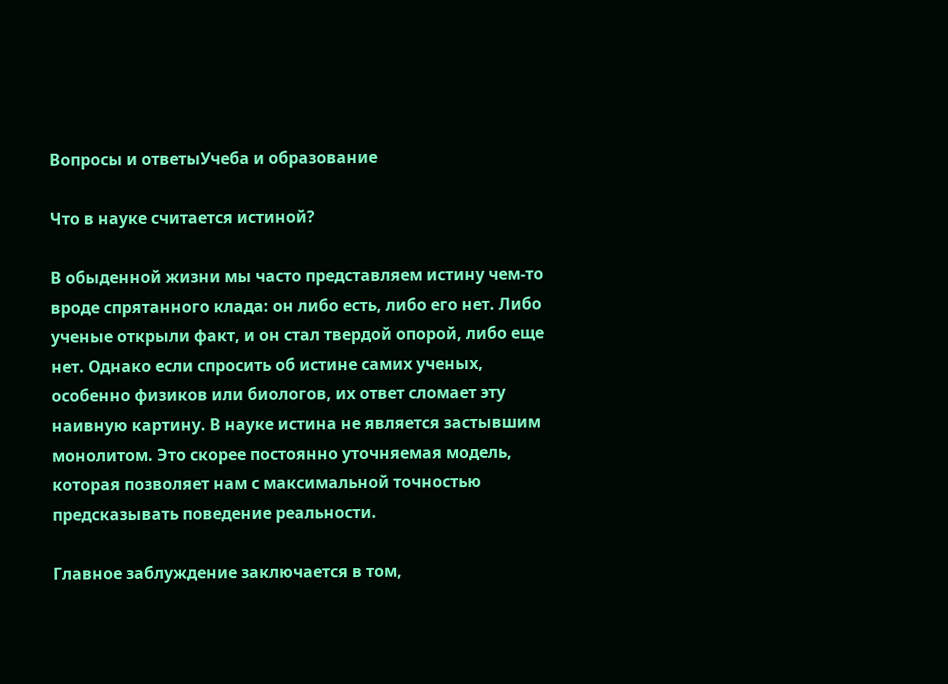Вопросы и ответыУчеба и образование

Что в науке считается истиной?

В обыденной жизни мы часто представляем истину чем-то вроде спрятанного клада: он либо есть, либо его нет. Либо ученые открыли факт, и он стал твердой опорой, либо еще нет. Однако если спросить об истине самих ученых, особенно физиков или биологов, их ответ сломает эту наивную картину. В науке истина не является застывшим монолитом. Это скорее постоянно уточняемая модель, которая позволяет нам с максимальной точностью предсказывать поведение реальности.

Главное заблуждение заключается в том,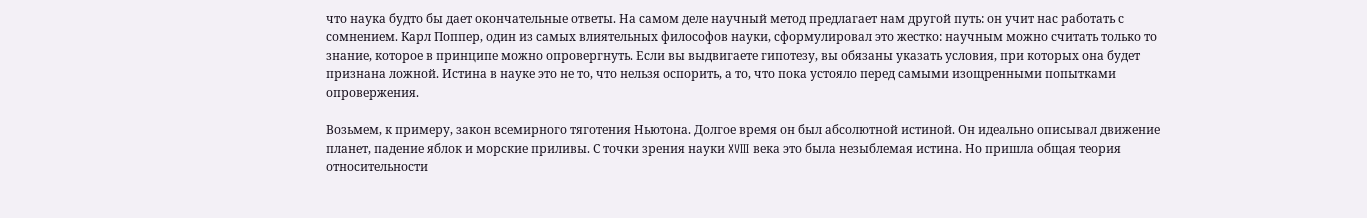что наука будто бы дает окончательные ответы. На самом деле научный метод предлагает нам другой путь: он учит нас работать с сомнением. Карл Поппер, один из самых влиятельных философов науки, сформулировал это жестко: научным можно считать только то знание, которое в принципе можно опровергнуть. Если вы выдвигаете гипотезу, вы обязаны указать условия, при которых она будет признана ложной. Истина в науке это не то, что нельзя оспорить, а то, что пока устояло перед самыми изощренными попытками опровержения.

Возьмем, к примеру, закон всемирного тяготения Ньютона. Долгое время он был абсолютной истиной. Он идеально описывал движение планет, падение яблок и морские приливы. С точки зрения науки XVIII века это была незыблемая истина. Но пришла общая теория относительности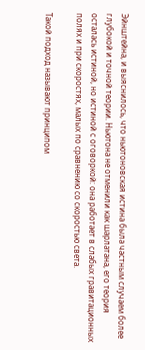Эйнштейна, и выяснилось, что ньютоновская истина была частным случаем более глубокой и точной теории. Ньютона не отменили как шарлатана, его теория осталась истиной, но истиной с оговоркой: она работает в слабых гравитационных полях и при скоростях, малых по сравнению со скоростью света.

Такой подход называют принципом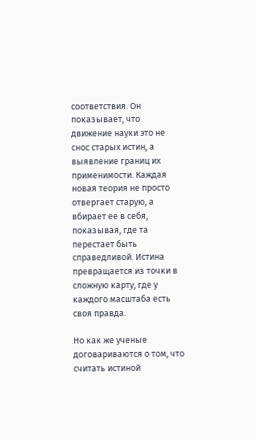соответствия. Он показывает, что движение науки это не снос старых истин, а выявление границ их применимости. Каждая новая теория не просто отвергает старую, а вбирает ее в себя, показывая, где та перестает быть справедливой. Истина превращается из точки в сложную карту, где у каждого масштаба есть своя правда.

Но как же ученые договариваются о том, что считать истиной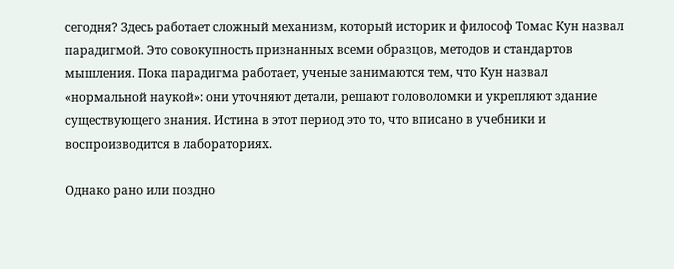сегодня? Здесь работает сложный механизм, который историк и философ Томас Кун назвал парадигмой. Это совокупность признанных всеми образцов, методов и стандартов мышления. Пока парадигма работает, ученые занимаются тем, что Кун назвал «нормальной наукой»: они уточняют детали, решают головоломки и укрепляют здание существующего знания. Истина в этот период это то, что вписано в учебники и воспроизводится в лабораториях.

Однако рано или поздно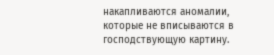накапливаются аномалии, которые не вписываются в господствующую картину.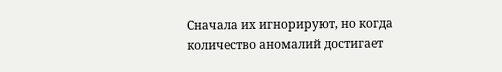Сначала их игнорируют, но когда количество аномалий достигает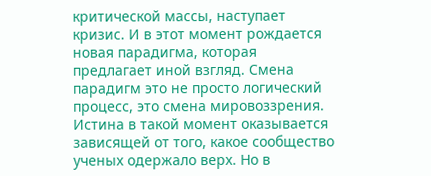критической массы, наступает кризис. И в этот момент рождается новая парадигма, которая предлагает иной взгляд. Смена парадигм это не просто логический процесс, это смена мировоззрения. Истина в такой момент оказывается зависящей от того, какое сообщество ученых одержало верх. Но в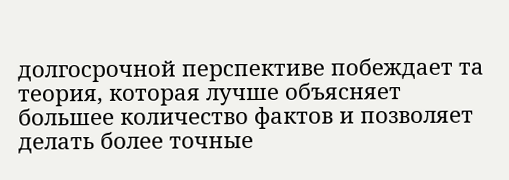долгосрочной перспективе побеждает та теория, которая лучше объясняет большее количество фактов и позволяет делать более точные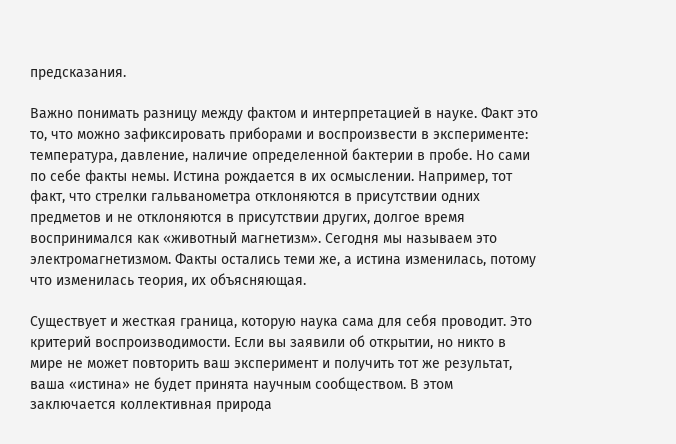предсказания.

Важно понимать разницу между фактом и интерпретацией в науке. Факт это то, что можно зафиксировать приборами и воспроизвести в эксперименте: температура, давление, наличие определенной бактерии в пробе. Но сами по себе факты немы. Истина рождается в их осмыслении. Например, тот факт, что стрелки гальванометра отклоняются в присутствии одних предметов и не отклоняются в присутствии других, долгое время воспринимался как «животный магнетизм». Сегодня мы называем это электромагнетизмом. Факты остались теми же, а истина изменилась, потому что изменилась теория, их объясняющая.

Существует и жесткая граница, которую наука сама для себя проводит. Это критерий воспроизводимости. Если вы заявили об открытии, но никто в мире не может повторить ваш эксперимент и получить тот же результат, ваша «истина» не будет принята научным сообществом. В этом заключается коллективная природа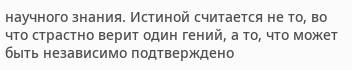научного знания. Истиной считается не то, во что страстно верит один гений, а то, что может быть независимо подтверждено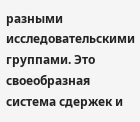разными исследовательскими группами. Это своеобразная система сдержек и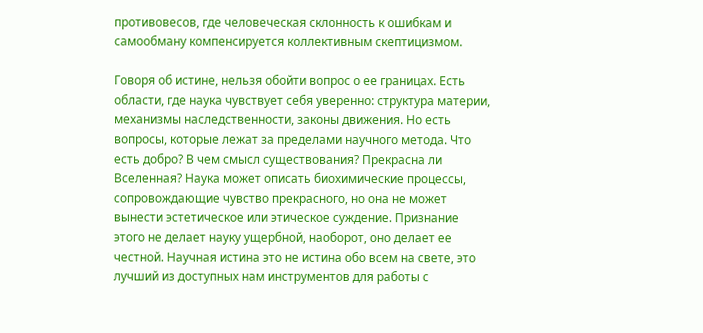противовесов, где человеческая склонность к ошибкам и самообману компенсируется коллективным скептицизмом.

Говоря об истине, нельзя обойти вопрос о ее границах. Есть области, где наука чувствует себя уверенно: структура материи, механизмы наследственности, законы движения. Но есть вопросы, которые лежат за пределами научного метода. Что есть добро? В чем смысл существования? Прекрасна ли Вселенная? Наука может описать биохимические процессы, сопровождающие чувство прекрасного, но она не может вынести эстетическое или этическое суждение. Признание этого не делает науку ущербной, наоборот, оно делает ее честной. Научная истина это не истина обо всем на свете, это лучший из доступных нам инструментов для работы с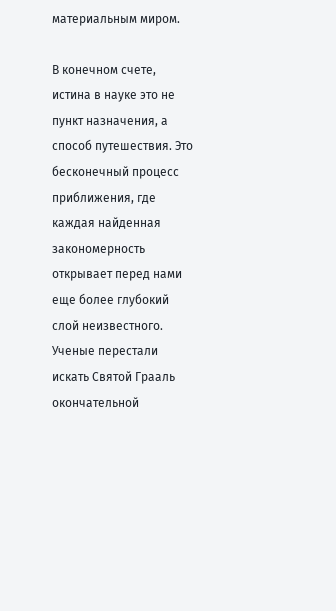материальным миром.

В конечном счете, истина в науке это не пункт назначения, а способ путешествия. Это бесконечный процесс приближения, где каждая найденная закономерность открывает перед нами еще более глубокий слой неизвестного. Ученые перестали искать Святой Грааль окончательной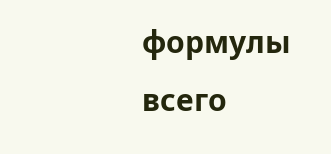формулы всего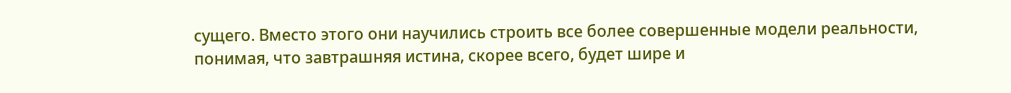сущего. Вместо этого они научились строить все более совершенные модели реальности, понимая, что завтрашняя истина, скорее всего, будет шире и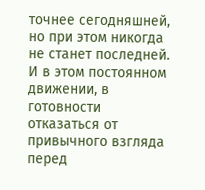точнее сегодняшней, но при этом никогда не станет последней. И в этом постоянном движении, в готовности отказаться от привычного взгляда перед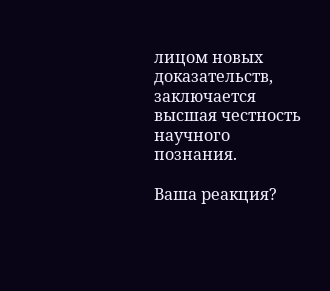лицом новых доказательств, заключается высшая честность научного познания.

Ваша реакция?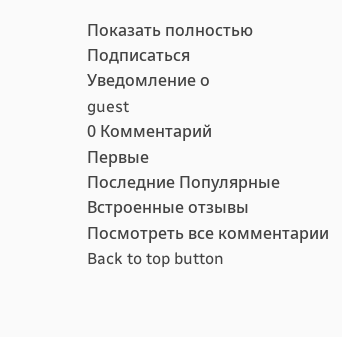Показать полностью
Подписаться
Уведомление о
guest
0 Комментарий
Первые
Последние Популярные
Встроенные отзывы
Посмотреть все комментарии
Back to top button